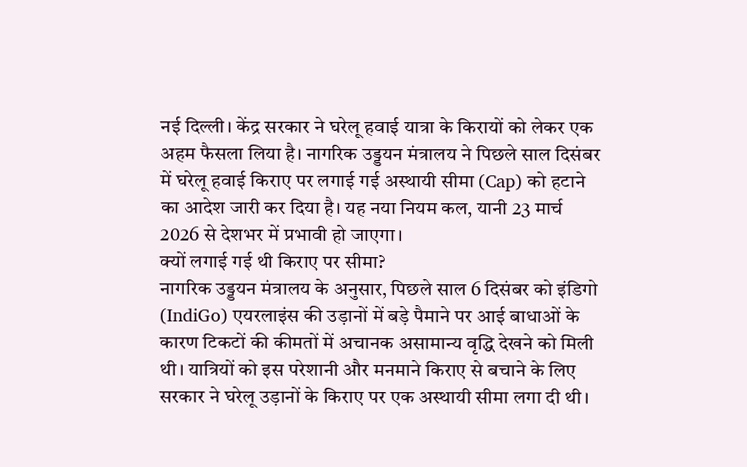नई दिल्ली। केंद्र सरकार ने घरेलू हवाई यात्रा के किरायों को लेकर एक अहम फैसला लिया है। नागरिक उड्डयन मंत्रालय ने पिछले साल दिसंबर में घरेलू हवाई किराए पर लगाई गई अस्थायी सीमा (Cap) को हटाने का आदेश जारी कर दिया है। यह नया नियम कल, यानी 23 मार्च 2026 से देशभर में प्रभावी हो जाएगा।
क्यों लगाई गई थी किराए पर सीमा?
नागरिक उड्डयन मंत्रालय के अनुसार, पिछले साल 6 दिसंबर को इंडिगो (IndiGo) एयरलाइंस की उड़ानों में बड़े पैमाने पर आई बाधाओं के कारण टिकटों की कीमतों में अचानक असामान्य वृद्धि देखने को मिली थी। यात्रियों को इस परेशानी और मनमाने किराए से बचाने के लिए सरकार ने घरेलू उड़ानों के किराए पर एक अस्थायी सीमा लगा दी थी।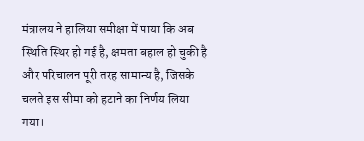मंत्रालय ने हालिया समीक्षा में पाया कि अब स्थिति स्थिर हो गई है, क्षमता बहाल हो चुकी है और परिचालन पूरी तरह सामान्य है, जिसके चलते इस सीमा को हटाने का निर्णय लिया गया।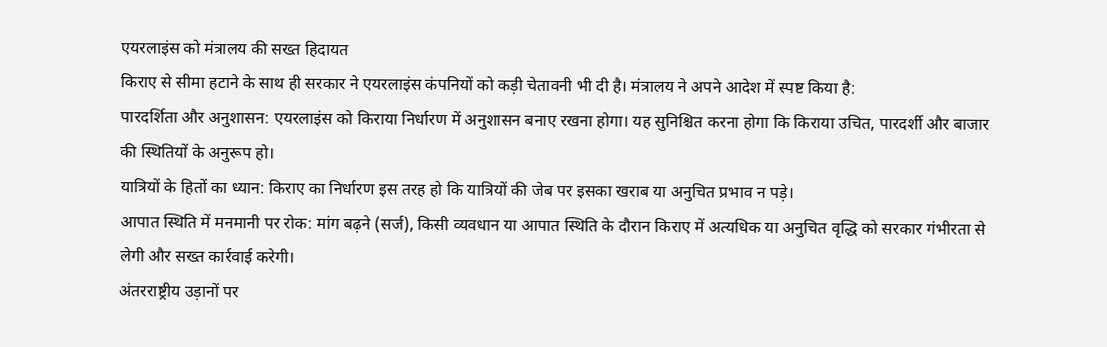एयरलाइंस को मंत्रालय की सख्त हिदायत
किराए से सीमा हटाने के साथ ही सरकार ने एयरलाइंस कंपनियों को कड़ी चेतावनी भी दी है। मंत्रालय ने अपने आदेश में स्पष्ट किया है:
पारदर्शिता और अनुशासन: एयरलाइंस को किराया निर्धारण में अनुशासन बनाए रखना होगा। यह सुनिश्चित करना होगा कि किराया उचित, पारदर्शी और बाजार की स्थितियों के अनुरूप हो।
यात्रियों के हितों का ध्यान: किराए का निर्धारण इस तरह हो कि यात्रियों की जेब पर इसका खराब या अनुचित प्रभाव न पड़े।
आपात स्थिति में मनमानी पर रोक: मांग बढ़ने (सर्ज), किसी व्यवधान या आपात स्थिति के दौरान किराए में अत्यधिक या अनुचित वृद्धि को सरकार गंभीरता से लेगी और सख्त कार्रवाई करेगी।
अंतरराष्ट्रीय उड़ानों पर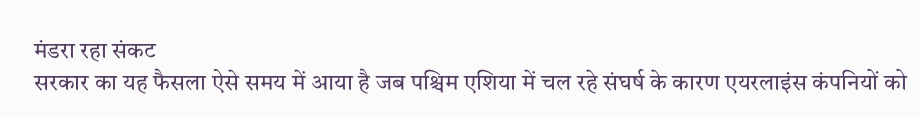मंडरा रहा संकट
सरकार का यह फैसला ऐसे समय में आया है जब पश्चिम एशिया में चल रहे संघर्ष के कारण एयरलाइंस कंपनियों को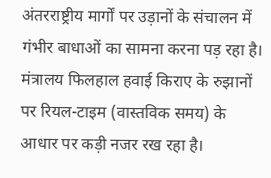अंतरराष्ट्रीय मार्गों पर उड़ानों के संचालन में गंभीर बाधाओं का सामना करना पड़ रहा है। मंत्रालय फिलहाल हवाई किराए के रुझानों पर रियल-टाइम (वास्तविक समय) के आधार पर कड़ी नजर रख रहा है।